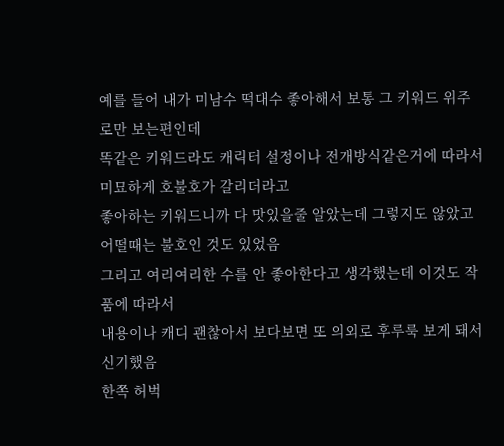예를 들어 내가 미남수 떡대수 좋아해서 보통 그 키워드 위주로만 보는편인데
똑같은 키워드라도 캐릭터 설정이나 전개방식같은거에 따라서 미묘하게 호불호가 갈리더라고
좋아하는 키워드니까 다 맛있을줄 알았는데 그렇지도 않았고 어떨때는 불호인 것도 있었음
그리고 여리여리한 수를 안 좋아한다고 생각했는데 이것도 작품에 따라서
내용이나 캐디 괜찮아서 보다보면 또 의외로 후루룩 보게 돼서 신기했음
한쪽 허벅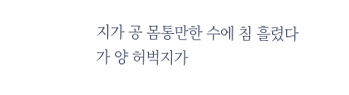지가 공 몸통만한 수에 침 흘렸다가 양 허벅지가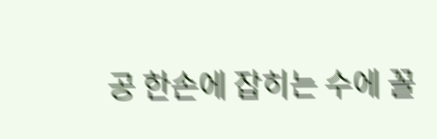공 한손에 잡히는 수에 꼴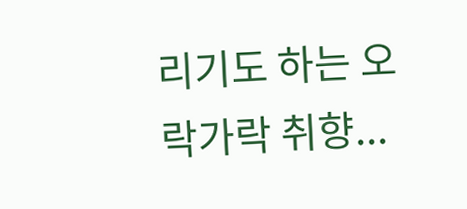리기도 하는 오락가락 취향...